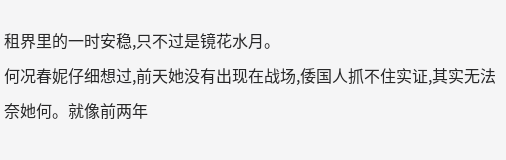租界里的一时安稳,只不过是镜花水月。
何况春妮仔细想过,前天她没有出现在战场,倭国人抓不住实证,其实无法奈她何。就像前两年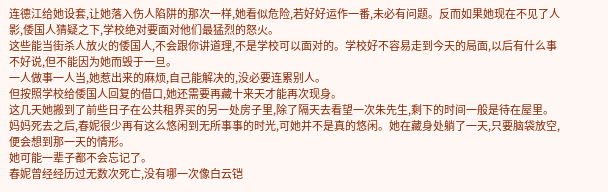连德江给她设套,让她落入伤人陷阱的那次一样,她看似危险,若好好运作一番,未必有问题。反而如果她现在不见了人影,倭国人猜疑之下,学校绝对要面对他们最猛烈的怒火。
这些能当街杀人放火的倭国人,不会跟你讲道理,不是学校可以面对的。学校好不容易走到今天的局面,以后有什么事不好说,但不能因为她而毁于一旦。
一人做事一人当,她惹出来的麻烦,自己能解决的,没必要连累别人。
但按照学校给倭国人回复的借口,她还需要再藏十来天才能再次现身。
这几天她搬到了前些日子在公共租界买的另一处房子里,除了隔天去看望一次朱先生,剩下的时间一般是待在屋里。
妈妈死去之后,春妮很少再有这么悠闲到无所事事的时光,可她并不是真的悠闲。她在藏身处躺了一天,只要脑袋放空,便会想到那一天的情形。
她可能一辈子都不会忘记了。
春妮曾经经历过无数次死亡,没有哪一次像白云铠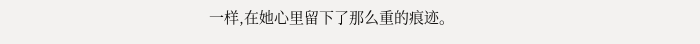一样,在她心里留下了那么重的痕迹。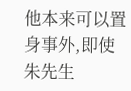他本来可以置身事外,即使朱先生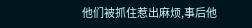他们被抓住惹出麻烦,事后他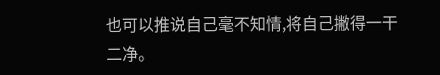也可以推说自己毫不知情,将自己撇得一干二净。